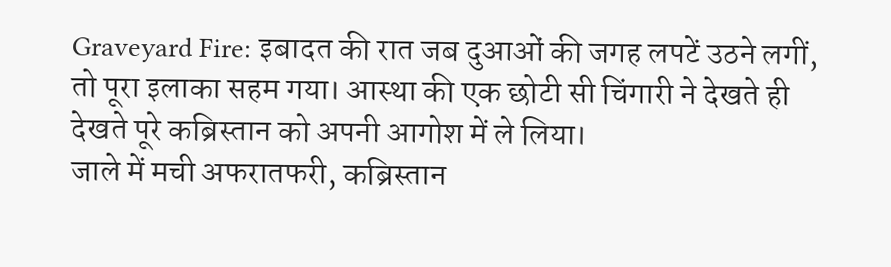Graveyard Fire: इबादत की रात जब दुआओं की जगह लपटें उठने लगीं, तो पूरा इलाका सहम गया। आस्था की एक छोटी सी चिंगारी ने देखते ही देखते पूरे कब्रिस्तान को अपनी आगोश में ले लिया।
जाले में मची अफरातफरी, कब्रिस्तान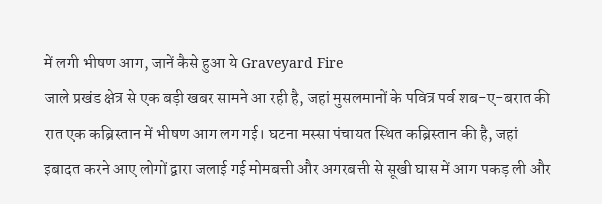में लगी भीषण आग, जानें कैसे हुआ ये Graveyard Fire
जाले प्रखंड क्षेत्र से एक बड़ी खबर सामने आ रही है, जहां मुसलमानों के पवित्र पर्व शब-ए-बरात की रात एक कब्रिस्तान में भीषण आग लग गई। घटना मस्सा पंचायत स्थित कब्रिस्तान की है, जहां इबादत करने आए लोगों द्वारा जलाई गई मोमबत्ती और अगरबत्ती से सूखी घास में आग पकड़ ली और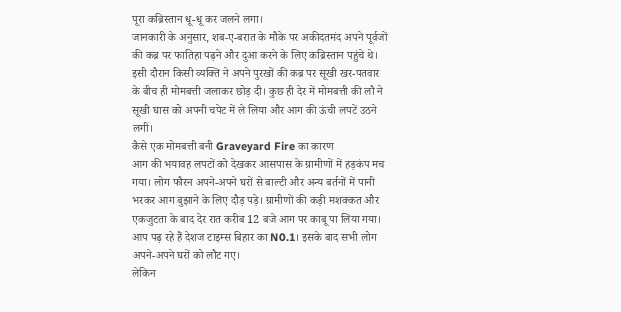पूरा कब्रिस्तान धू-धू कर जलने लगा।
जानकारी के अनुसार, शब-ए-बरात के मौके पर अकीदतमंद अपने पूर्वजों की कब्र पर फातिहा पढ़ने और दुआ करने के लिए कब्रिस्तान पहुंचे थे। इसी दौरान किसी व्यक्ति ने अपने पुरखों की कब्र पर सूखी खर-पतवार के बीच ही मोमबत्ती जलाकर छोड़ दी। कुछ ही देर में मोमबत्ती की लौ ने सूखी घास को अपनी चपेट में ले लिया और आग की ऊंची लपटें उठने लगीं।
कैसे एक मोमबत्ती बनी Graveyard Fire का कारण
आग की भयावह लपटों को देखकर आसपास के ग्रामीणों में हड़कंप मच गया। लोग फौरन अपने-अपने घरों से बाल्टी और अन्य बर्तनों में पानी भरकर आग बुझाने के लिए दौड़ पड़े। ग्रामीणों की कड़ी मशक्कत और एकजुटता के बाद देर रात करीब 12 बजे आग पर काबू पा लिया गया। आप पढ़ रहे हैं देशज टाइम्स बिहार का N0.1। इसके बाद सभी लोग अपने-अपने घरों को लौट गए।
लेकिन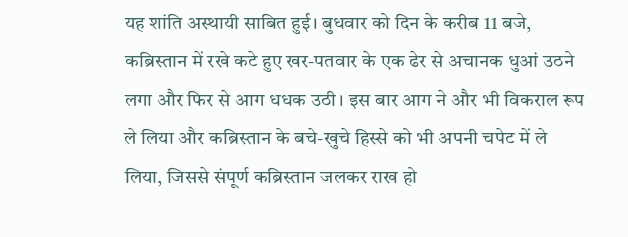यह शांति अस्थायी साबित हुई। बुधवार को दिन के करीब 11 बजे, कब्रिस्तान में रखे कटे हुए खर-पतवार के एक ढेर से अचानक धुआं उठने लगा और फिर से आग धधक उठी। इस बार आग ने और भी विकराल रूप ले लिया और कब्रिस्तान के बचे-खुचे हिस्से को भी अपनी चपेट में ले लिया, जिससे संपूर्ण कब्रिस्तान जलकर राख हो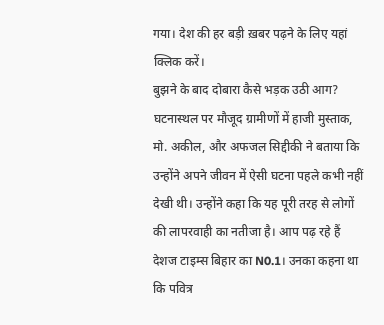गया। देश की हर बड़ी ख़बर पढ़ने के लिए यहां क्लिक करें।
बुझने के बाद दोबारा कैसे भड़क उठी आग?
घटनास्थल पर मौजूद ग्रामीणों में हाजी मुस्ताक, मो. अकील, और अफजल सिद्दीकी ने बताया कि उन्होंने अपने जीवन में ऐसी घटना पहले कभी नहीं देखी थी। उन्होंने कहा कि यह पूरी तरह से लोगों की लापरवाही का नतीजा है। आप पढ़ रहे हैं देशज टाइम्स बिहार का N0.1। उनका कहना था कि पवित्र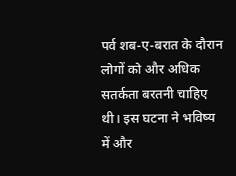पर्व शब-ए-बरात के दौरान लोगों को और अधिक सतर्कता बरतनी चाहिए थी। इस घटना ने भविष्य में और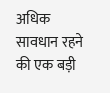अधिक सावधान रहने की एक बड़ी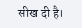सीख दी है।